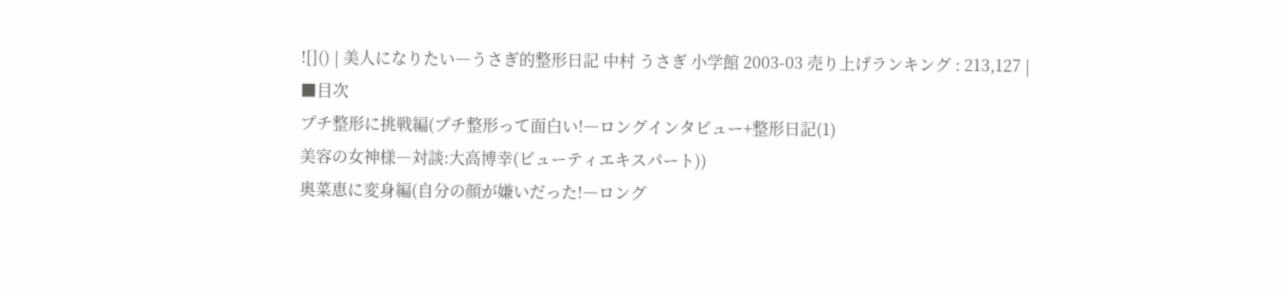![]() | 美人になりたい―うさぎ的整形日記 中村 うさぎ 小学館 2003-03 売り上げランキング : 213,127 |
■目次
プチ整形に挑戦編(プチ整形って面白い!―ロングインタビュー+整形日記(1)
美容の女神様―対談:大高博幸(ビューティエキスパート))
奥菜恵に変身編(自分の顔が嫌いだった!―ロング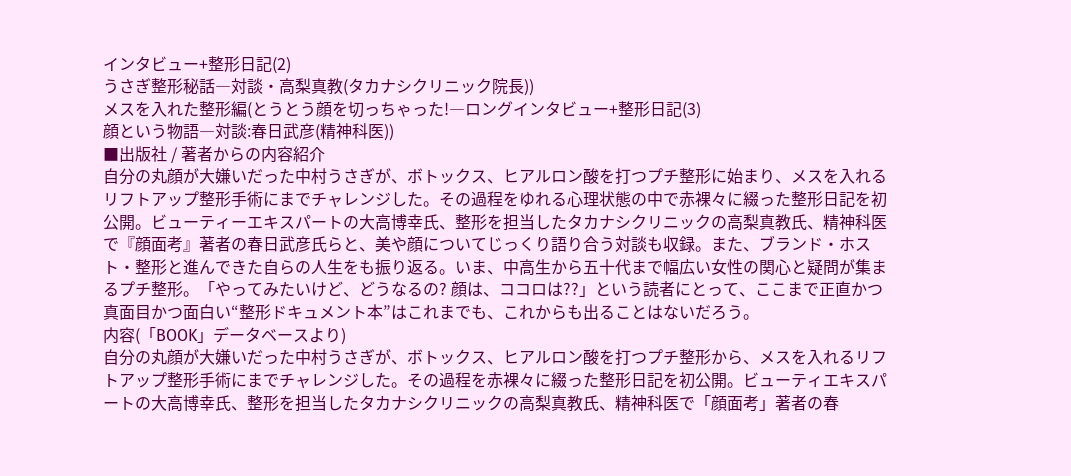インタビュー+整形日記(2)
うさぎ整形秘話―対談・高梨真教(タカナシクリニック院長))
メスを入れた整形編(とうとう顔を切っちゃった!―ロングインタビュー+整形日記(3)
顔という物語―対談:春日武彦(精神科医))
■出版社 / 著者からの内容紹介
自分の丸顔が大嫌いだった中村うさぎが、ボトックス、ヒアルロン酸を打つプチ整形に始まり、メスを入れるリフトアップ整形手術にまでチャレンジした。その過程をゆれる心理状態の中で赤裸々に綴った整形日記を初公開。ビューティーエキスパートの大高博幸氏、整形を担当したタカナシクリニックの高梨真教氏、精神科医で『顔面考』著者の春日武彦氏らと、美や顔についてじっくり語り合う対談も収録。また、ブランド・ホスト・整形と進んできた自らの人生をも振り返る。いま、中高生から五十代まで幅広い女性の関心と疑問が集まるプチ整形。「やってみたいけど、どうなるの? 顔は、ココロは??」という読者にとって、ここまで正直かつ真面目かつ面白い“整形ドキュメント本”はこれまでも、これからも出ることはないだろう。
内容(「BOOK」データベースより)
自分の丸顔が大嫌いだった中村うさぎが、ボトックス、ヒアルロン酸を打つプチ整形から、メスを入れるリフトアップ整形手術にまでチャレンジした。その過程を赤裸々に綴った整形日記を初公開。ビューティエキスパートの大高博幸氏、整形を担当したタカナシクリニックの高梨真教氏、精神科医で「顔面考」著者の春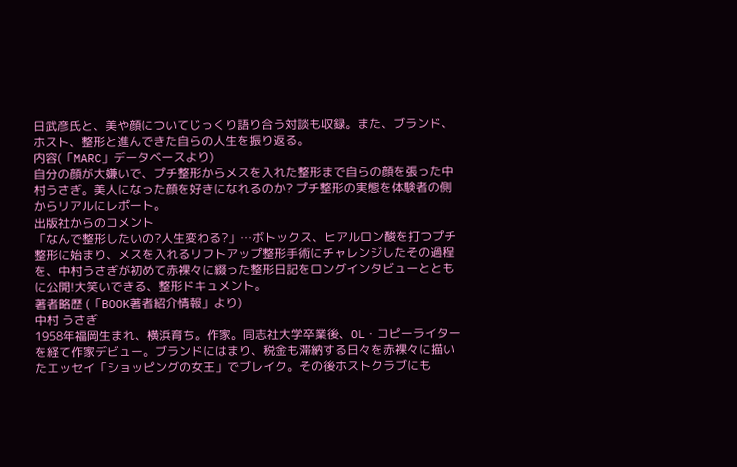日武彦氏と、美や顔についてじっくり語り合う対談も収録。また、ブランド、ホスト、整形と進んできた自らの人生を振り返る。
内容(「MARC」データベースより)
自分の顔が大嫌いで、プチ整形からメスを入れた整形まで自らの顔を張った中村うさぎ。美人になった顔を好きになれるのか? プチ整形の実態を体験者の側からリアルにレポート。
出版社からのコメント
「なんで整形したいの?人生変わる?」…ボトックス、ヒアルロン酸を打つプチ整形に始まり、メスを入れるリフトアップ整形手術にチャレンジしたその過程を、中村うさぎが初めて赤裸々に綴った整形日記をロングインタビューとともに公開!大笑いできる、整形ドキュメント。
著者略歴 (「BOOK著者紹介情報」より)
中村 うさぎ
1958年福岡生まれ、横浜育ち。作家。同志社大学卒業後、OL・コピーライターを経て作家デビュー。ブランドにはまり、税金も滞納する日々を赤裸々に描いたエッセイ「ショッピングの女王」でブレイク。その後ホストクラブにも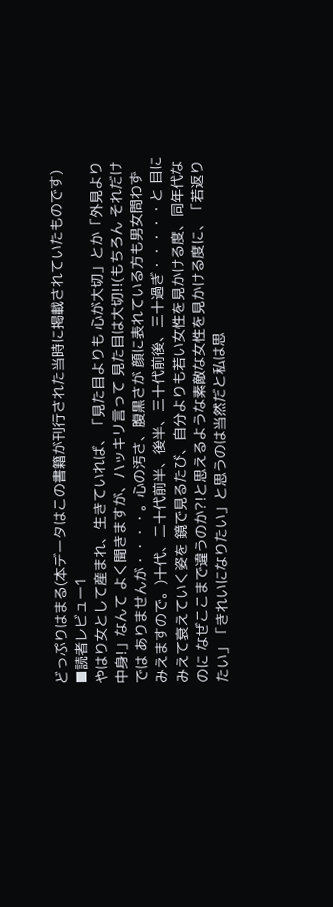どっぷりはまる(本データはこの書籍が刊行された当時に掲載されていたものです)
■読者レビュー1
やはり女として産まれ、生きていれば、「見た目よりも 心が大切」とか「外見より 中身!」なんて よく聞きますが、ハッキリ言って 見た目は大切!!(もちろん それだけでは ありませんが・・・・。心の汚さ、腹黒さが 顔に表れている方も男女問わず みえますので。)十代、二十代前半、後半、三十代前後、三十過ぎ・・・・・と 目にみえて衰えていく姿を 鏡で見るたび、自分よりも若い女性を見かける度、同年代なのに なぜここまで違うのか?!と思えるような素敵な女性を見かける度に、「若返りたい」「きれいになりたい」と思うのは当然だと私は思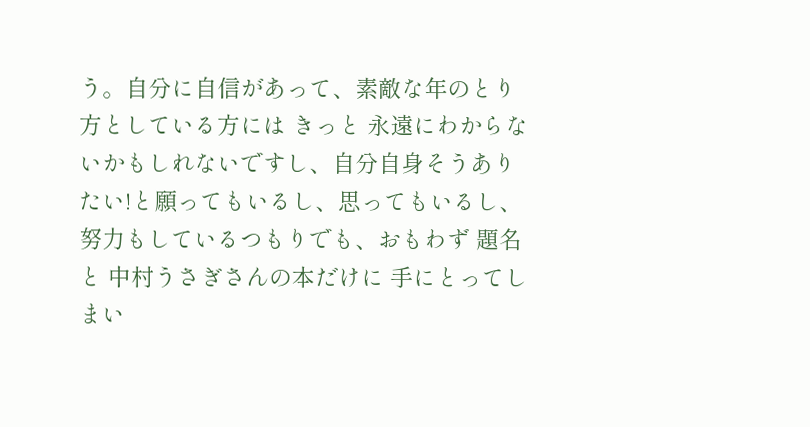う。自分に自信があって、素敵な年のとり方としている方には きっと 永遠にわからないかもしれないですし、自分自身そうありたい!と願ってもいるし、思ってもいるし、努力もしているつもりでも、おもわず 題名と 中村うさぎさんの本だけに 手にとってしまい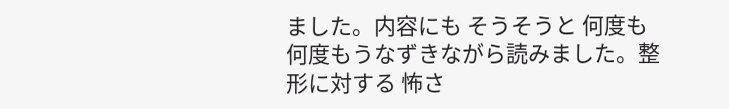ました。内容にも そうそうと 何度も何度もうなずきながら読みました。整形に対する 怖さ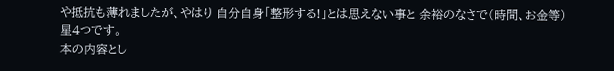や抵抗も薄れましたが、やはり 自分自身「整形する!」とは思えない事と 余裕のなさで(時間、お金等)星4つです。
本の内容とし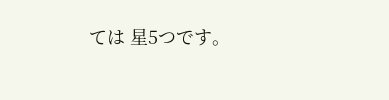ては 星5つです。